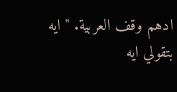ادهم وقف العربية. "ايه بتقولي ايه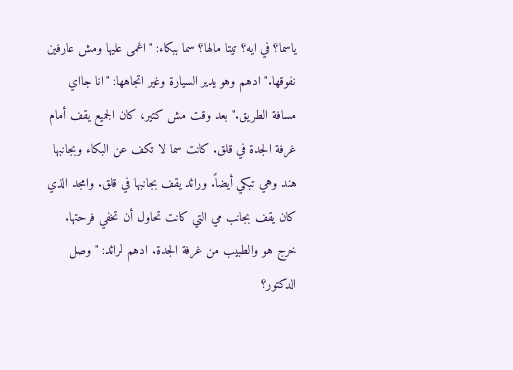ياسما؟ في ايه؟ تيتا مالها؟ سما ببكاء: "اغمى عليها ومش عارفين نفوقها." ادهم وهو يدير السيارة وغير اتجاهها: "انا جااي مسافة الطريق." بعد وقت مش كتير، كان الجميع يقف أمام غرفة الجدة في قلق. كانت سما لا تكف عن البكاء وبجانبها هند وهي تبكي أيضاً. ورائد يقف بجانبها في قلق. وامجد الذي كان يقف بجانب مي التي كانت تحاول أن تخفي فرحتها. خرج هو والطبيب من غرفة الجدة. ادهم لرائد: "وصل الدكتور؟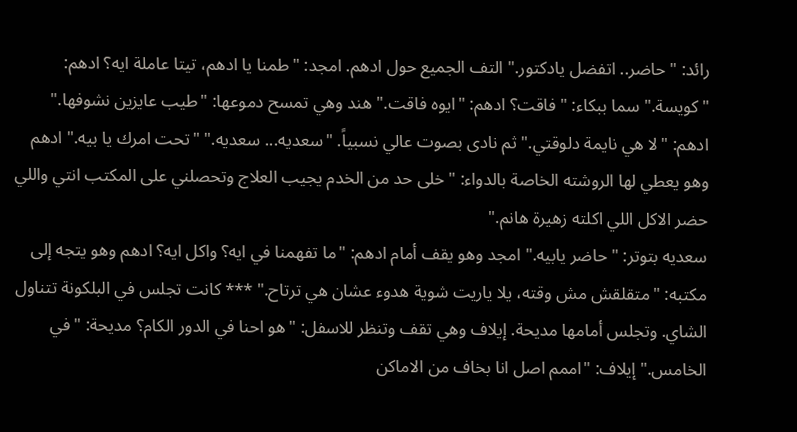رائد: "حاضر.. اتفضل يادكتور." التف الجميع حول ادهم. امجد: "طمنا يا ادهم، تيتا عاملة ايه؟ ادهم: "كويسة." سما ببكاء: "فاقت؟ ادهم: "ايوه فاقت." هند وهي تمسح دموعها: "طيب عايزين نشوفها." ادهم: "لا هي نايمة دلوقتي." ثم نادى بصوت عالي نسبياً. "سعديه... سعديه." "تحت امرك يا بيه." ادهم وهو يعطي لها الروشته الخاصة بالدواء: "خلى حد من الخدم يجيب العلاج وتحصلني على المكتب انتي واللي حضر الاكل اللي اكلته زهيرة هانم."
سعديه بتوتر: "حاضر يابيه." امجد وهو يقف أمام ادهم: "ما تفهمنا في ايه؟ واكل ايه؟ ادهم وهو يتجه إلى مكتبه: "متقلقش مش وقته، يلا ياريت شوية هدوء عشان هي ترتاح." *** كانت تجلس في البلكونة تتناول الشاي. وتجلس أمامها مديحة. إيلاف وهي تقف وتنظر للاسفل: "هو احنا في الدور الكام؟ مديحة: "في الخامس." إيلاف: "اممم اصل انا بخاف من الاماكن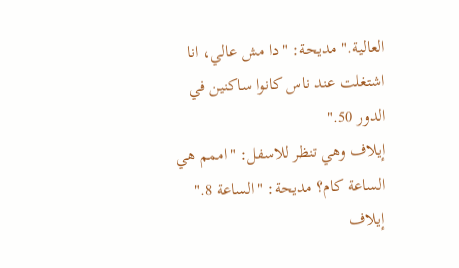العالية." مديحة: "دا مش عالي، انا اشتغلت عند ناس كانوا ساكنين في الدور 50."
إيلاف وهي تنظر للاسفل: "اممم هي الساعة كام؟ مديحة: "الساعة 8." إيلاف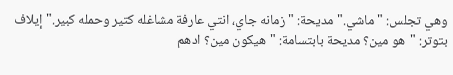وهي تجلس: "ماشي." مديحة: "زمانه جاي، انتي عارفة مشاغله كتير وحمله كبير." إيلاف بتوتر: "هو مين؟ مديحة بابتسامة: "هيكون مين؟ ادهم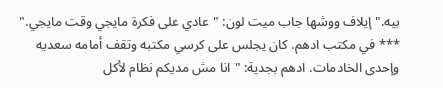بيه." إيلاف ووشها جاب ميت لون: "عادي على فكرة مايجي وقت مايجي." *** في مكتب ادهم. كان يجلس على كرسي مكتبه وتقف أمامه سعديه وإحدى الخادمات. ادهم بجدية: "انا مش مديكم نظام لأكل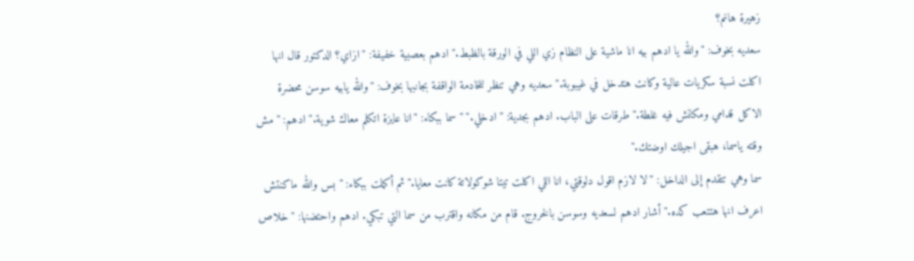زهيرة هانم؟
سعديه بخوف: "والله يا ادهم بيه انا ماشية على النظام زي اللي في الورقة بالظبط." ادهم بعصبية خفيفة: "ازاي؟ الدكتور قال انها اكلت نسبة سكريات عالية وكانت هتدخل في غيبوبة." سعديه وهي تنظر للخادمة الواقفة بجانبها بخوف: "والله يابيه سوسن محضرة الاكل قدامي ومكانش فيه غلطة." طرقات على الباب. ادهم بجدية: "ادخلي." "سما ببكاء: "انا عايزة اتكلم معاك شوية." ادهم: "مش وقته ياسما، هبقى اجيلك اوضتك."
سما وهي تتقدم إلى الداخل: "لا لازم اقول دلوقتي، انا اللي اكلت تيتا شوكولاتة كانت معايا." ثم أكملت ببكاء: "بس والله ماكنتش اعرف انها هتتعب كده." أشار ادهم لسعديه وسوسن بالخروج. قام من مكانه واقترب من سما التي تبكي. ادهم واحتضنها: "خلاص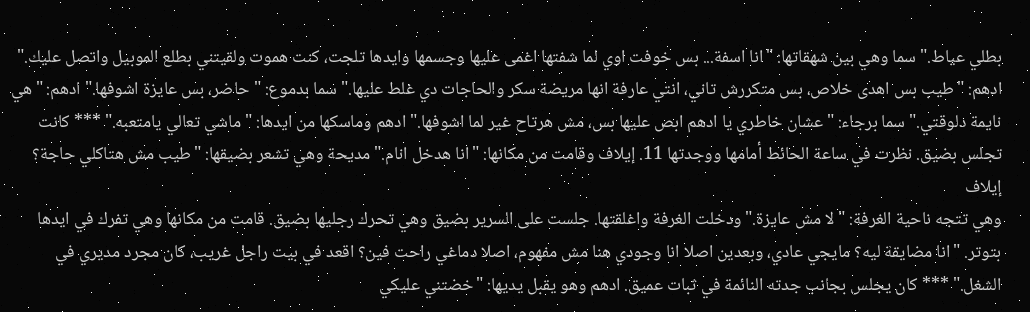بطلي عياط." سما وهي بين شهقاتها: "انا اسفة... بس خوفت اوي لما شفتها اغمى عليها وجسمها وايدها تلجت، كنت هموت ولقيتني بطلع الموبيل واتصل عليك."
ادهم: "طيب بس اهدى خلاص، بس متكررش تاني، انتي عارفة انها مريضة سكر والحاجات دي غلط عليها." سما بدموع: "حاضر، بس عايزة اشوفها." ادهم: "هي نايمة دلوقتي." سما برجاء: "عشان خاطري يا ادهم ابص عليها بس، مش هرتاح غير لما اشوفها." ادهم وماسكها من ايدها: "ماشي تعالي يامتعبه." *** كانت تجلس بضيق. نظرت في ساعة الحائط أمامها ووجدتها 11. إيلاف وقامت من مكانها: "انا هدخل انام." مديحة وهي تشعر بضيقها: "طيب مش هتاكلي حاجة؟ إيلاف
وهي تتجه ناحية الغرفة: "لا مش عايزة." ودخلت الغرفة واغلقتها. جلست على السرير بضيق وهي تحرك رجليها بضيق. قامت من مكانها وهي تفرك في ايدها بتوتر. "انا مضايقة ليه؟ مايجي عادي، وبعدين اصلا انا وجودي هنا مش مفهوم، اصلا دماغي راحت فين؟ اقعد في بيت راجل غريب، كان مجرد مديري في الشغل." *** كان يجلس بجانب جدته النائمة في ثبات عميق. ادهم وهو يقبل يديها: "خضتني عليكي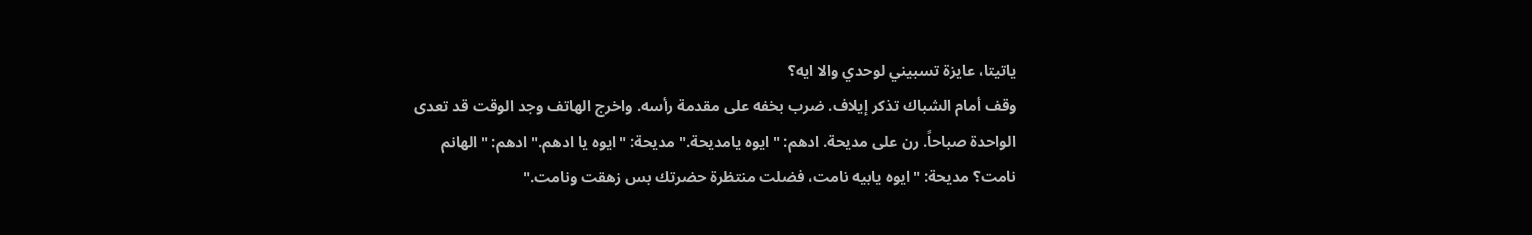ياتيتا، عايزة تسبيني لوحدي والا ايه؟
وقف أمام الشباك تذكر إيلاف. ضرب بخفه على مقدمة رأسه. واخرج الهاتف وجد الوقت قد تعدى الواحدة صباحاً. رن على مديحة. ادهم: "ايوه يامديحة." مديحة: "ايوه يا ادهم." ادهم: "الهانم نامت؟ مديحة: "ايوه يابيه نامت، فضلت منتظرة حضرتك بس زهقت ونامت."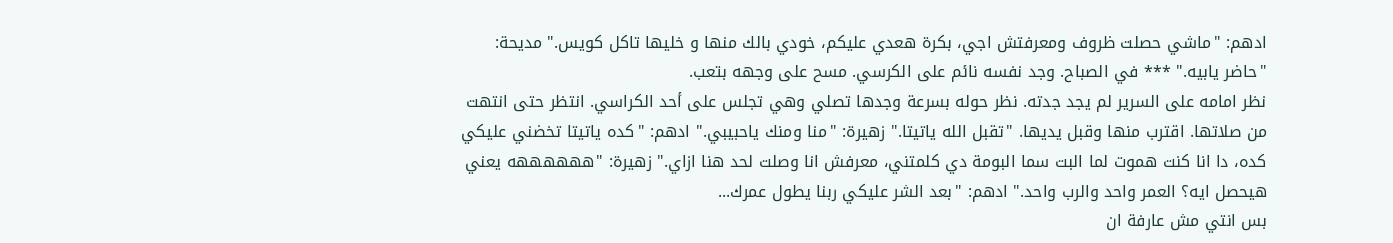ادهم: "ماشي حصلت ظروف ومعرفتش اجي، بكرة هعدي عليكم، خودي بالك منها و خليها تاكل كويس." مديحة: "حاضر يابيه." *** في الصباح. وجد نفسه نائم على الكرسي. مسح على وجهه بتعب.
نظر امامه على السرير لم يجد جدته. نظر حوله بسرعة وجدها تصلي وهي تجلس على أحد الكراسي. انتظر حتى انتهت من صلاتها. اقترب منها وقبل يديها. "تقبل الله ياتيتا." زهيرة: "منا ومنك ياحبيبي." ادهم: "كده ياتيتا تخضني عليكي كده، دا انا كنت هموت لما البت سما البومة دي كلمتني، معرفش انا وصلت لحد هنا ازاي." زهيرة: "ههههههه يعني هيحصل ايه؟ العمر واحد والرب واحد." ادهم: "بعد الشر عليكي ربنا يطول عمرك...
بس انتي مش عارفة ان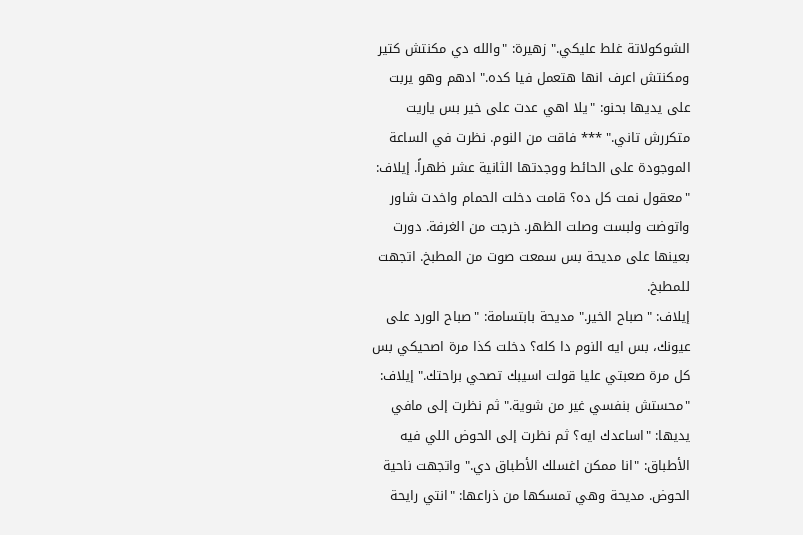الشوكولاتة غلط عليكي." زهيرة: "والله دي مكنتش كتير ومكنتش اعرف انها هتعمل فيا كده." ادهم وهو يربت على يديها بحنو: "يلا اهي عدت على خير بس ياريت متكررش تاني." *** فاقت من النوم. نظرت في الساعة الموجودة على الحائط ووجدتها الثانية عشر ظهراً. إيلاف: "معقول نمت كل ده؟ قامت دخلت الحمام واخدت شاور واتوضت ولبست وصلت الظهر. خرجت من الغرفة. دورت بعينها على مديحة بس سمعت صوت من المطبخ. اتجهت للمطبخ.
إيلاف: "صباح الخير." مديحة بابتسامة: "صباح الورد على عيونك، بس ايه النوم دا كله؟ دخلت كذا مرة اصحيكي بس كل مرة صعبتي عليا قولت اسيبك تصحي براحتك." إيلاف: "محستش بنفسي غير من شوية." ثم نظرت إلى مافي يديها: "اساعدك ايه؟ ثم نظرت إلى الحوض اللي فيه الأطباق: "انا ممكن اغسلك الأطباق دي." واتجهت ناحية الحوض. مديحة وهي تمسكها من ذراعها: "انتي رايحة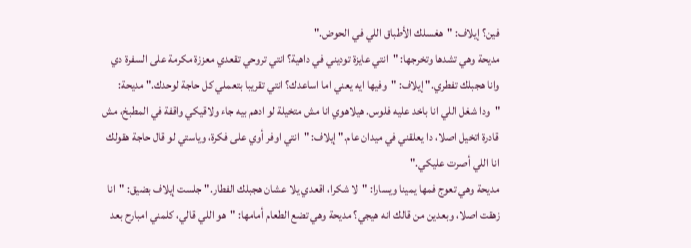فين؟ إيلاف: "هغسلك الأطباق اللي في الحوض."
مديحة وهي تشدها وتخرجها: "انتي عايزة توديني في داهية؟ انتي تروحي تقعدي معززة مكرمة على السفرة دي وانا هجبلك تفطري." إيلاف: "وفيها ايه يعني اما اساعدك؟ انتي تقريبا بتعملي كل حاجة لوحدك." مديحة: "ودا شغل اللي انا باخد عليه فلوس. هيلاهوي انا مش متخيلة لو ادهم بيه جاء ولاقيكي واقفة في المطبخ، مش قادرة اتخيل اصلا، دا يعلقني في ميدان عام." إيلاف: "انتي اوفر أوي على فكرة، وياستي لو قال حاجة هقولك انا اللي أصرت عليكي."
مديحة وهي تعوج فمها يمينا ويسارا: "لا شكرا، اقعدي يلا عشان هجبلك الفطار." جلست إيلاف بضيق: "انا زهقت اصلا، وبعدين من قالك انه هيجي؟ مديحة وهي تضع الطعام أمامها: "هو اللي قالي، كلمني امبارح بعد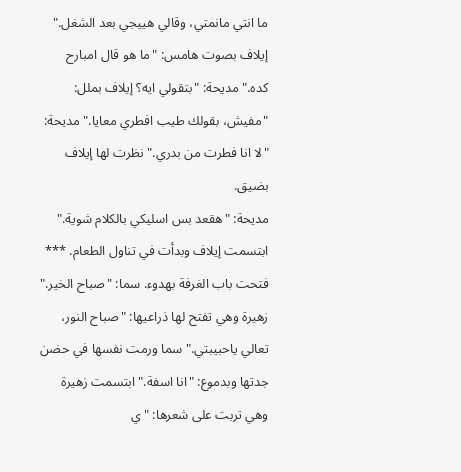ما انتي مانمتي، وقالي هييجي بعد الشغل." إيلاف بصوت هامس: "ما هو قال امبارح كده." مديحة: "بتقولي ايه؟ إيلاف بملل: "مفيش، بقولك طيب افطري معايا." مديحة: "لا انا فطرت من بدري." نظرت لها إيلاف بضيق.
مديحة: "هقعد بس اسليكي بالكلام شوية." ابتسمت إيلاف وبدأت في تناول الطعام. *** فتحت باب الغرفة بهدوء. سما: "صباح الخير." زهيرة وهي تفتح لها ذراعيها: "صباح النور، تعالي ياحبيبتي." سما ورمت نفسها في حضن جدتها وبدموع: "انا اسفة." ابتسمت زهيرة وهي تربت على شعرها: "ي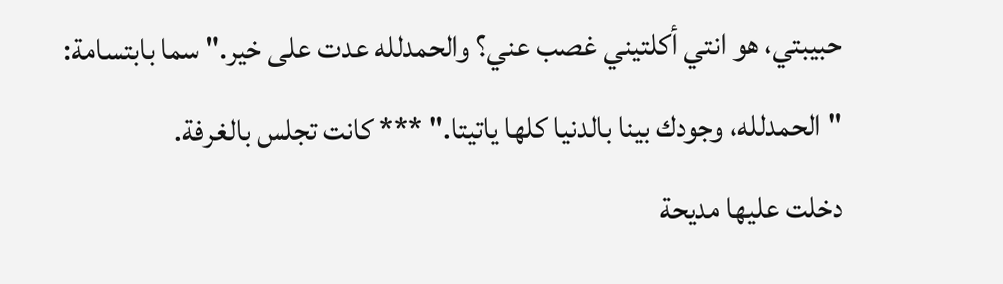حبيبتي، هو انتي أكلتيني غصب عني؟ والحمدلله عدت على خير." سما بابتسامة: "الحمدلله، وجودك بينا بالدنيا كلها ياتيتا." *** كانت تجلس بالغرفة.
دخلت عليها مديحة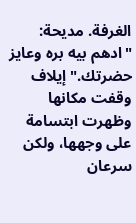الغرفة. مديحة: "ادهم بيه بره وعايز حضرتك." إيلاف وقفت مكانها وظهرت ابتسامة على وجهها، ولكن سرعان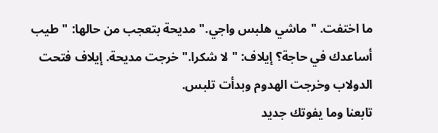ما اختفت. "ماشي هلبس واجي." مديحة بتعجب من حالها: "طيب أساعدك في حاجة؟ إيلاف: "لا شكرا." خرجت مديحة. إيلاف فتحت الدولاب وخرجت الهدوم وبدأت تلبس.
تابعنا وما يفوتك جديد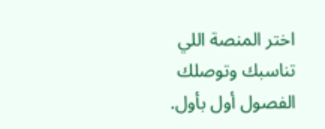اختر المنصة اللي تناسبك وتوصلك الفصول أول بأول.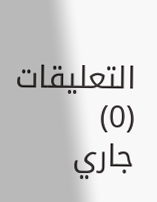التعليقات (0)
جاري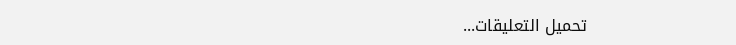تحميل التعليقات...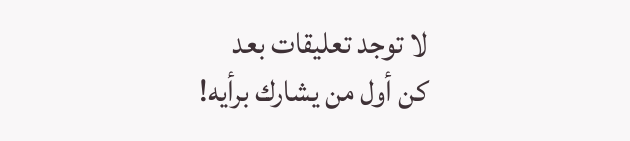لا توجد تعليقات بعد
كن أول من يشارك برأيه!